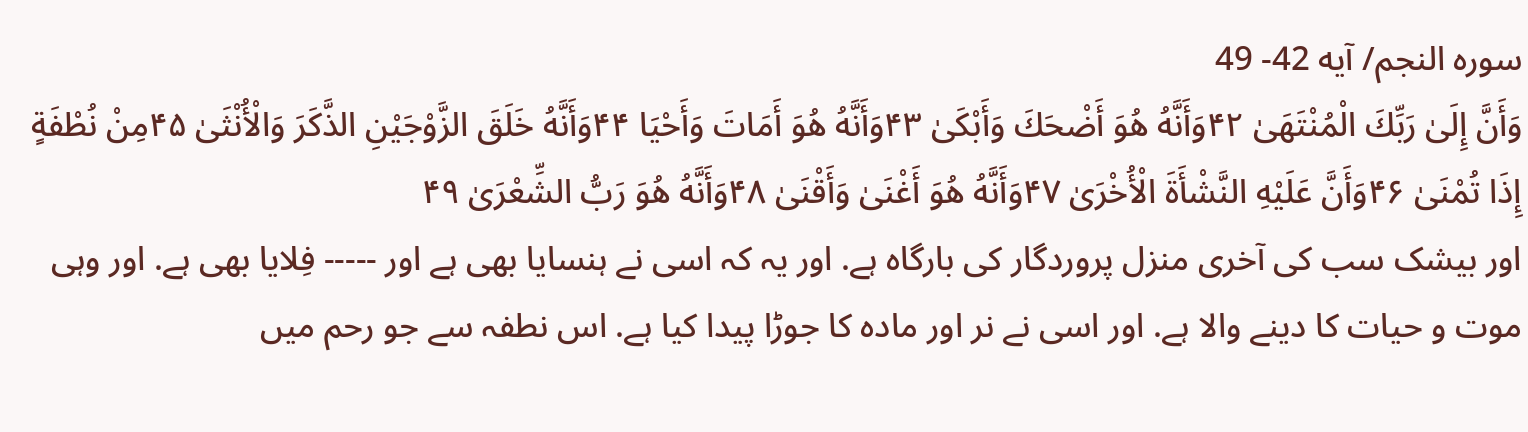سوره النجم/ آیه 42- 49
وَأَنَّ إِلَىٰ رَبِّكَ الْمُنْتَهَىٰ ۴۲وَأَنَّهُ هُوَ أَضْحَكَ وَأَبْكَىٰ ۴۳وَأَنَّهُ هُوَ أَمَاتَ وَأَحْيَا ۴۴وَأَنَّهُ خَلَقَ الزَّوْجَيْنِ الذَّكَرَ وَالْأُنْثَىٰ ۴۵مِنْ نُطْفَةٍ إِذَا تُمْنَىٰ ۴۶وَأَنَّ عَلَيْهِ النَّشْأَةَ الْأُخْرَىٰ ۴۷وَأَنَّهُ هُوَ أَغْنَىٰ وَأَقْنَىٰ ۴۸وَأَنَّهُ هُوَ رَبُّ الشِّعْرَىٰ ۴۹
اور بیشک سب کی آخری منزل پروردگار کی بارگاہ ہے. اور یہ کہ اسی نے ہنسایا بھی ہے اور ----- فِلایا بھی ہے. اور وہی موت و حیات کا دینے والا ہے. اور اسی نے نر اور مادہ کا جوڑا پیدا کیا ہے. اس نطفہ سے جو رحم میں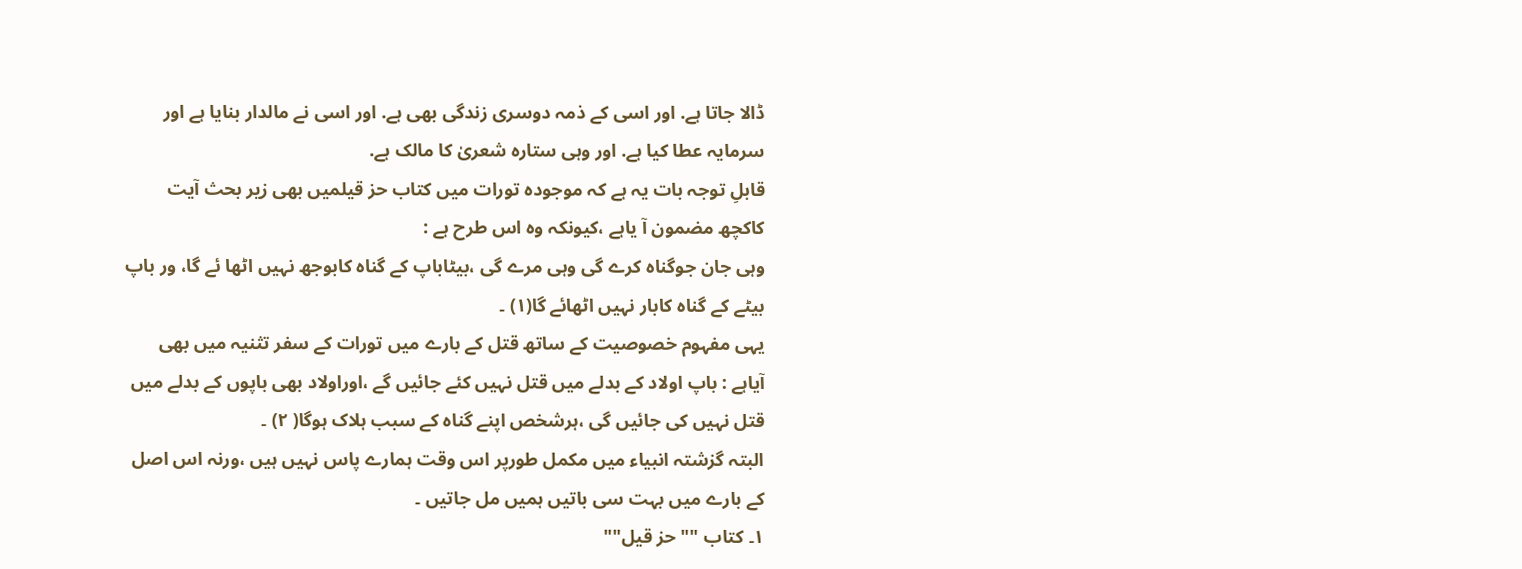ڈالا جاتا ہے. اور اسی کے ذمہ دوسری زندگی بھی ہے. اور اسی نے مالدار بنایا ہے اور سرمایہ عطا کیا ہے. اور وہی ستارہ شعریٰ کا مالک ہے.
قابلِ توجہ بات یہ ہے کہ موجودہ تورات میں کتاب حز قیلمیں بھی زیر بحث آیت کاکچھ مضمون آ یاہے ،کیونکہ وہ اس طرح ہے :
وہی جان جوگناہ کرے گی وہی مرے گی ،بیٹاباپ کے گناہ کابوجھ نہیں اٹھا ئے گا، ور باپ بیٹے کے گناہ کابار نہیں اٹھائے گا(۱) ۔
یہی مفہوم خصوصیت کے ساتھ قتل کے بارے میں تورات کے سفر تثنیہ میں بھی آیاہے : باپ اولاد کے بدلے میں قتل نہیں کئے جائیں گے ،اوراولاد بھی باپوں کے بدلے میں قتل نہیں کی جائیں گی ،ہرشخص اپنے گناہ کے سبب ہلاک ہوگا( ۲) ۔
البتہ گزشتہ انبیاء میں مکمل طورپر اس وقت ہمارے پاس نہیں ہیں ،ورنہ اس اصل کے بارے میں بہت سی باتیں ہمیں مل جاتیں ۔
۱۔ کتاب "" حز قیل""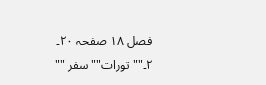فصل ١٨ صفحہ ٢٠۔
۲۔"" تورات"" سفر ""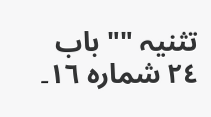تثنیہ "" باب ٢٤ شمارہ ١٦۔